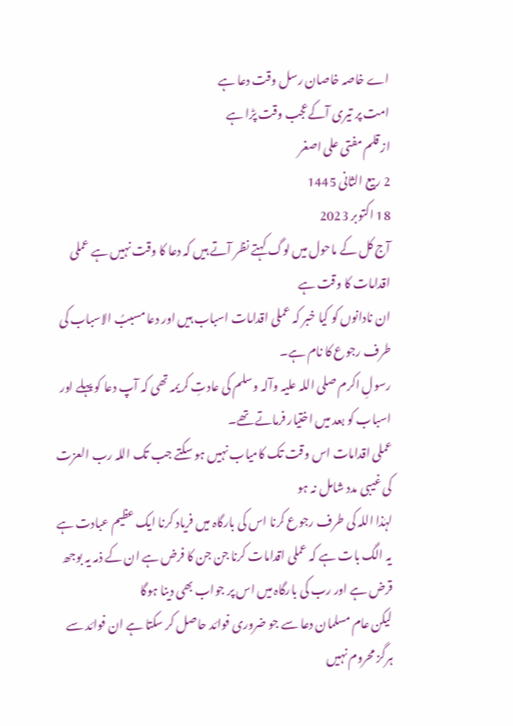اے خاصہ خاصان رسل وقت دعا ہے
امت پر تیری آکےعجب وقت پڑا ہے
از قلم مفتی علی اصغر
2 ربیع الثانی 1445
18 اکتوبر 2023
آج کل کے ماحول میں لوگ کہتے نظر آتے ہیں کہ دعا کا وقت نہیں ہے عملی اقدامات کا وقت ہے
ان نادانوں کو کیا خبر کہ عملی اقدامات اسباب ہیں اور دعا مسببُ الاسباب کی طرف رجوع کا نام ہے۔
رسولِ اکرم صلی اللہ علیہ وآلہ وسلم کی عادتِ کریمہ تھی کہ آپ دعا کو پہلے اور اسباب کو بعد میں اختیار فرماتے تھے۔
عملی اقدامات اس وقت تک کامیاب نہیں ہو سکتے جب تک اللہ رب العزت کی غیبی مدد شامل نہ ہو
لہٰذا اللہ کی طرف رجوع کرنا اس کی بارگاہ میں فریاد کرنا ایک عظیم عبادت ہے
یہ الگ بات ہے کہ عملی اقدامات کرنا جن جن کا فرض ہے ان کے ذمہ یہ بوجھ قرض ہے اور رب کی بارگاہ میں اس پر جواب بھی دینا ہوگا
لیکن عام مسلمان دعا سے جو ضروری فوائد حاصل کر سکتا ہے ان فوائد سے ہرگز محروم نہیں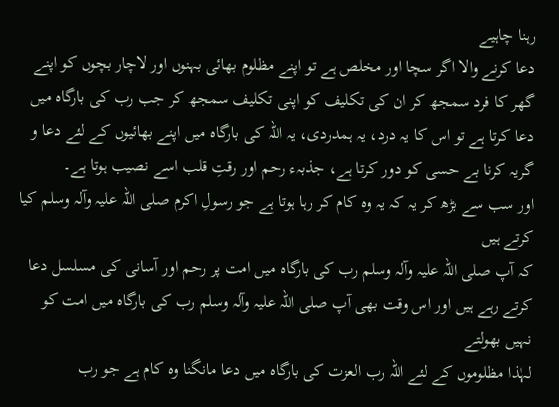رہنا چاہیے
دعا کرنے والا اگر سچا اور مخلص ہے تو اپنے مظلوم بھائی بہنوں اور لاچار بچوں کو اپنے گھر کا فرد سمجھ کر ان کی تکلیف کو اپنی تکلیف سمجھ کر جب رب کی بارگاہ میں دعا کرتا ہے تو اس کا یہ درد، یہ ہمدردی، یہ اللہ کی بارگاہ میں اپنے بھائیوں کے لئے دعا و گریہ کرنا بے حسی کو دور کرتا ہے، جذبہء رحم اور رقتِ قلب اسے نصیب ہوتا ہے۔
اور سب سے بڑھ کر یہ کہ یہ وہ کام کر رہا ہوتا ہے جو رسولِ اکرم صلی اللہ علیہ وآلہ وسلم کیا کرتے ہیں
کہ آپ صلی اللہ علیہ وآلہ وسلم رب کی بارگاہ میں امت پر رحم اور آسانی کی مسلسل دعا کرتے رہے ہیں اور اس وقت بھی آپ صلی اللہ علیہ وآلہ وسلم رب کی بارگاہ میں امت کو نہیں بھولتے
لہٰذا مظلوموں کے لئے اللہ رب العزت کی بارگاہ میں دعا مانگنا وہ کام ہے جو رب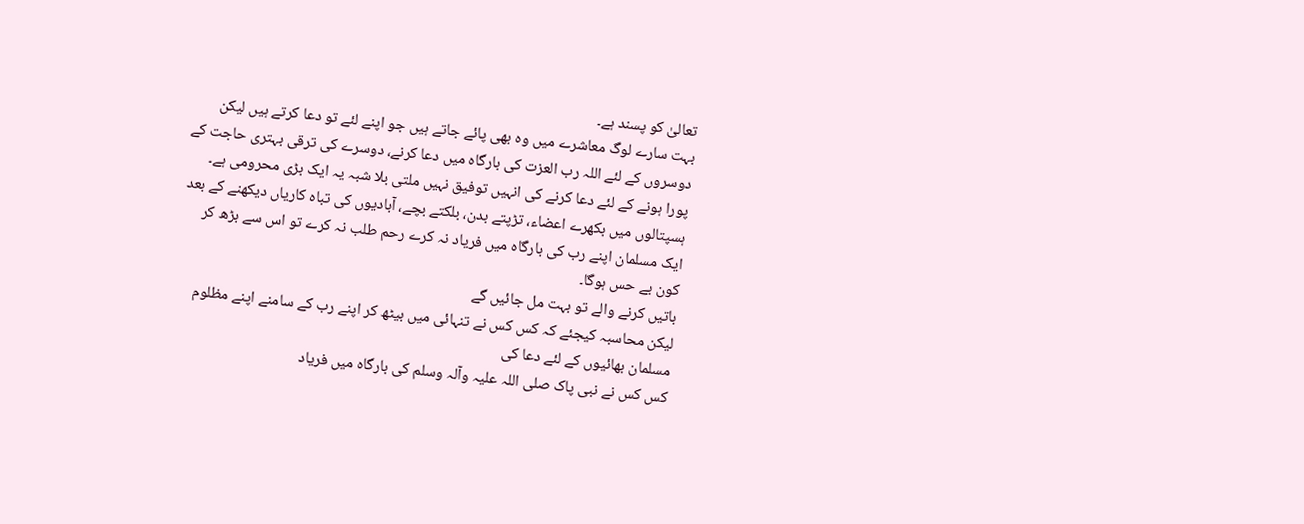تعالیٰ کو پسند ہے۔
بہت سارے لوگ معاشرے میں وہ بھی پائے جاتے ہیں جو اپنے لئے تو دعا کرتے ہیں لیکن دوسروں کے لئے اللہ رب العزت کی بارگاہ میں دعا کرنے، دوسرے کی ترقی بہتری حاجت کے پورا ہونے کے لئے دعا کرنے کی انہیں توفیق نہیں ملتی بلا شبہ یہ ایک بڑی محرومی ہے۔
ہسپتالوں میں بکھرے اعضاء، تڑپتے بدن، بلکتے بچے، آبادیوں کی تباہ کاریاں دیکھنے کے بعد ایک مسلمان اپنے رب کی بارگاہ میں فریاد نہ کرے رحم طلب نہ کرے تو اس سے بڑھ کر کون بے حس ہوگا۔
باتیں کرنے والے تو بہت مل جائیں گے
لیکن محاسبہ کیجئے کہ کس کس نے تنہائی میں بیٹھ کر اپنے رب کے سامنے اپنے مظلوم مسلمان بھائیوں کے لئے دعا کی
کس کس نے نبی پاک صلی اللہ علیہ وآلہ وسلم کی بارگاہ میں فریاد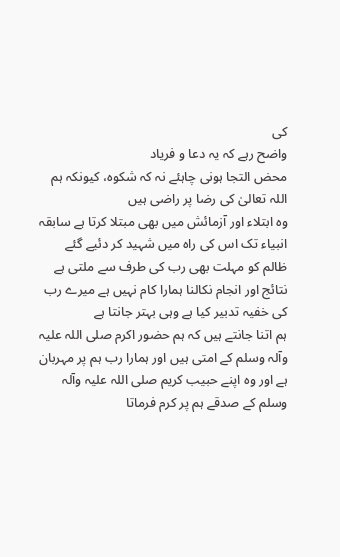کی
واضح رہے کہ یہ دعا و فریاد
محض التجا ہونی چاہئے نہ کہ شکوہ، کیونکہ ہم اللہ تعالیٰ کی رضا پر راضی ہیں
وہ ابتلاء اور آزمائش میں بھی مبتلا کرتا ہے سابقہ انبیاء تک اس کی راہ میں شہید کر دئیے گئے
ظالم کو مہلت بھی رب کی طرف سے ملتی ہے
نتائج اور انجام نکالنا ہمارا کام نہیں ہے میرے رب کی خفیہ تدبیر کیا ہے وہی بہتر جانتا ہے
ہم اتنا جانتے ہیں کہ ہم حضور اکرم صلی اللہ علیہ وآلہ وسلم کے امتی ہیں اور ہمارا رب ہم پر مہربان ہے اور وہ اپنے حبیب کریم صلی اللہ علیہ وآلہ وسلم کے صدقے ہم پر کرم فرماتا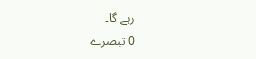رہے گا۔
0 تبصرے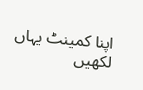اپنا کمینٹ یہاں لکھیں